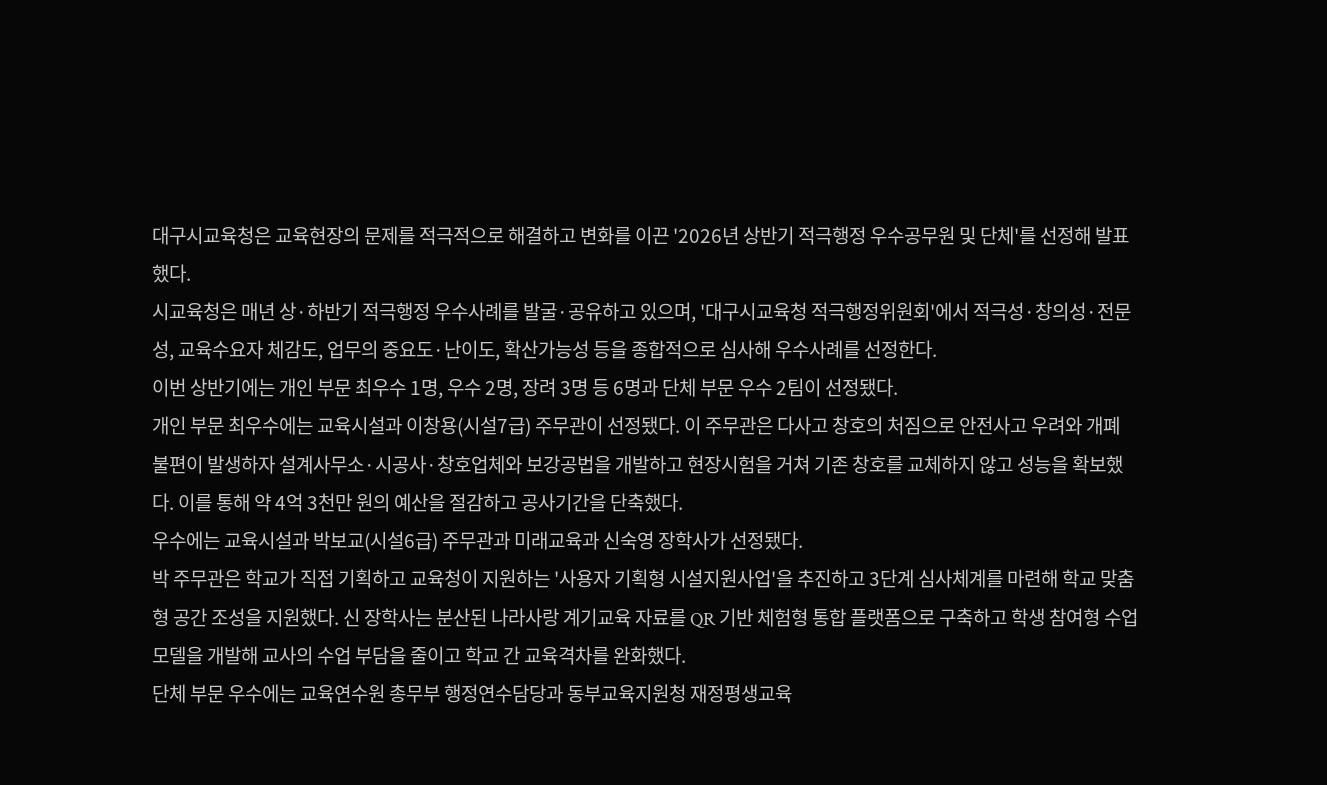대구시교육청은 교육현장의 문제를 적극적으로 해결하고 변화를 이끈 '2026년 상반기 적극행정 우수공무원 및 단체'를 선정해 발표했다.
시교육청은 매년 상·하반기 적극행정 우수사례를 발굴·공유하고 있으며, '대구시교육청 적극행정위원회'에서 적극성·창의성·전문성, 교육수요자 체감도, 업무의 중요도·난이도, 확산가능성 등을 종합적으로 심사해 우수사례를 선정한다.
이번 상반기에는 개인 부문 최우수 1명, 우수 2명, 장려 3명 등 6명과 단체 부문 우수 2팀이 선정됐다.
개인 부문 최우수에는 교육시설과 이창용(시설7급) 주무관이 선정됐다. 이 주무관은 다사고 창호의 처짐으로 안전사고 우려와 개폐 불편이 발생하자 설계사무소·시공사·창호업체와 보강공법을 개발하고 현장시험을 거쳐 기존 창호를 교체하지 않고 성능을 확보했다. 이를 통해 약 4억 3천만 원의 예산을 절감하고 공사기간을 단축했다.
우수에는 교육시설과 박보교(시설6급) 주무관과 미래교육과 신숙영 장학사가 선정됐다.
박 주무관은 학교가 직접 기획하고 교육청이 지원하는 '사용자 기획형 시설지원사업'을 추진하고 3단계 심사체계를 마련해 학교 맞춤형 공간 조성을 지원했다. 신 장학사는 분산된 나라사랑 계기교육 자료를 QR 기반 체험형 통합 플랫폼으로 구축하고 학생 참여형 수업모델을 개발해 교사의 수업 부담을 줄이고 학교 간 교육격차를 완화했다.
단체 부문 우수에는 교육연수원 총무부 행정연수담당과 동부교육지원청 재정평생교육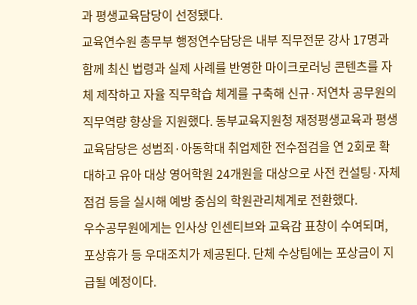과 평생교육담당이 선정됐다.
교육연수원 총무부 행정연수담당은 내부 직무전문 강사 17명과 함께 최신 법령과 실제 사례를 반영한 마이크로러닝 콘텐츠를 자체 제작하고 자율 직무학습 체계를 구축해 신규·저연차 공무원의 직무역량 향상을 지원했다. 동부교육지원청 재정평생교육과 평생교육담당은 성범죄·아동학대 취업제한 전수점검을 연 2회로 확대하고 유아 대상 영어학원 24개원을 대상으로 사전 컨설팅·자체점검 등을 실시해 예방 중심의 학원관리체계로 전환했다.
우수공무원에게는 인사상 인센티브와 교육감 표창이 수여되며, 포상휴가 등 우대조치가 제공된다. 단체 수상팀에는 포상금이 지급될 예정이다.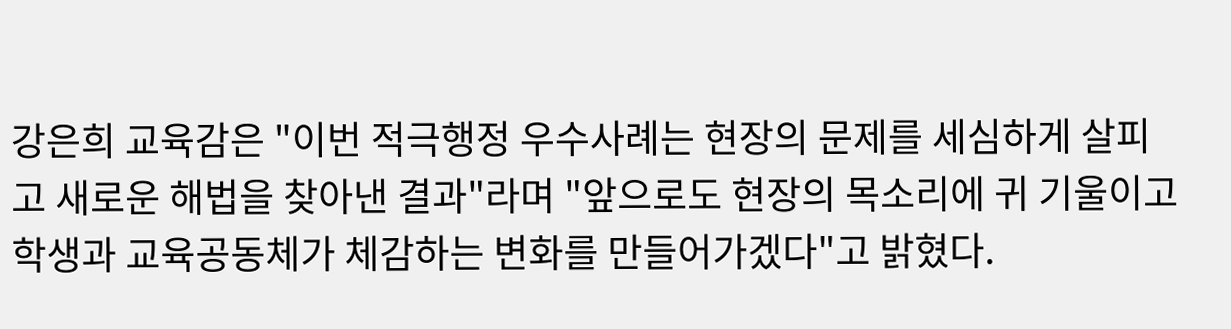강은희 교육감은 "이번 적극행정 우수사례는 현장의 문제를 세심하게 살피고 새로운 해법을 찾아낸 결과"라며 "앞으로도 현장의 목소리에 귀 기울이고 학생과 교육공동체가 체감하는 변화를 만들어가겠다"고 밝혔다.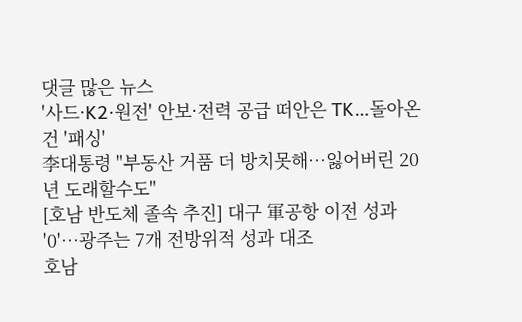댓글 많은 뉴스
'사드·K2·원전' 안보·전력 공급 떠안은 TK…돌아온 건 '패싱'
李대통령 "부동산 거품 더 방치못해…잃어버린 20년 도래할수도"
[호남 반도체 졸속 추진] 대구 軍공항 이전 성과 '0'…광주는 7개 전방위적 성과 대조
호남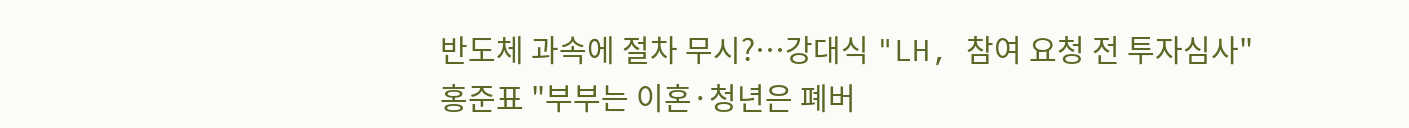반도체 과속에 절차 무시?…강대식 "LH, 참여 요청 전 투자심사"
홍준표 "부부는 이혼·청년은 폐버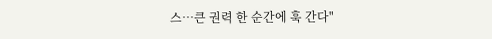스…큰 권력 한 순간에 훅 간다"